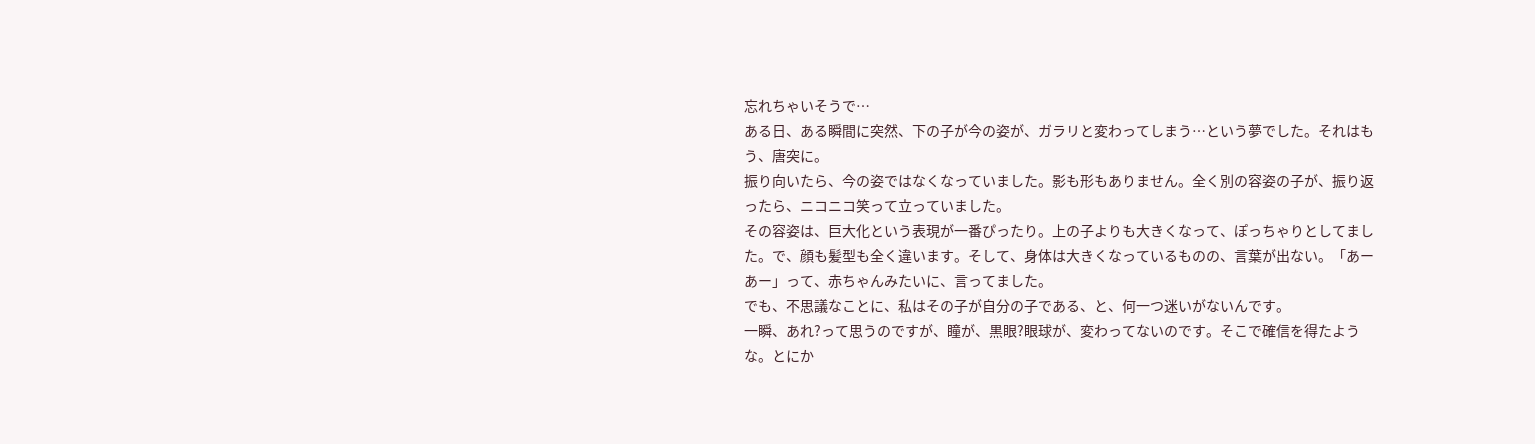忘れちゃいそうで…
ある日、ある瞬間に突然、下の子が今の姿が、ガラリと変わってしまう…という夢でした。それはもう、唐突に。
振り向いたら、今の姿ではなくなっていました。影も形もありません。全く別の容姿の子が、振り返ったら、ニコニコ笑って立っていました。
その容姿は、巨大化という表現が一番ぴったり。上の子よりも大きくなって、ぽっちゃりとしてました。で、顔も髪型も全く違います。そして、身体は大きくなっているものの、言葉が出ない。「あーあー」って、赤ちゃんみたいに、言ってました。
でも、不思議なことに、私はその子が自分の子である、と、何一つ迷いがないんです。
一瞬、あれ?って思うのですが、瞳が、黒眼?眼球が、変わってないのです。そこで確信を得たような。とにか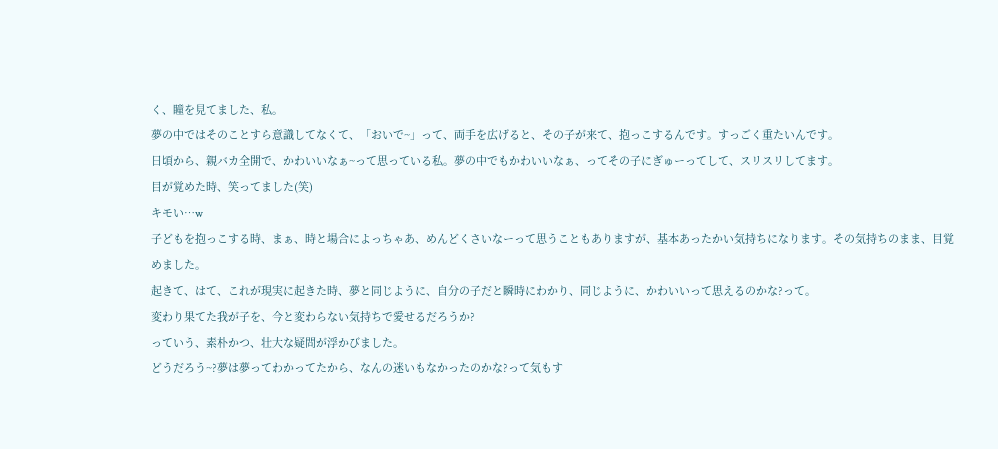く、瞳を見てました、私。
夢の中ではそのことすら意識してなくて、「おいで~」って、両手を広げると、その子が来て、抱っこするんです。すっごく重たいんです。
日頃から、親バカ全開で、かわいいなぁ~って思っている私。夢の中でもかわいいなぁ、ってその子にぎゅーってして、スリスリしてます。
目が覚めた時、笑ってました(笑)
キモい…w
子どもを抱っこする時、まぁ、時と場合によっちゃあ、めんどくさいなーって思うこともありますが、基本あったかい気持ちになります。その気持ちのまま、目覚めました。
起きて、はて、これが現実に起きた時、夢と同じように、自分の子だと瞬時にわかり、同じように、かわいいって思えるのかな?って。
変わり果てた我が子を、今と変わらない気持ちで愛せるだろうか?
っていう、素朴かつ、壮大な疑問が浮かびました。
どうだろう~?夢は夢ってわかってたから、なんの迷いもなかったのかな?って気もす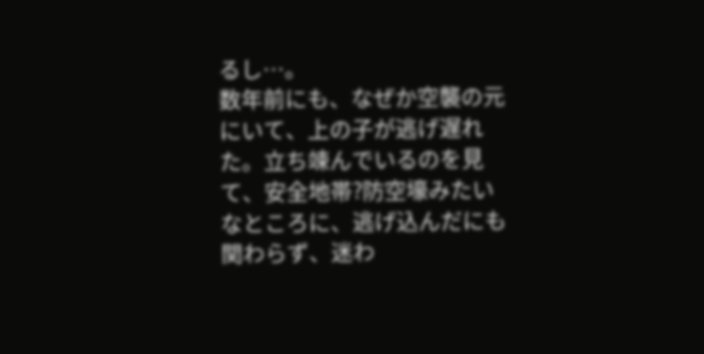るし…。
数年前にも、なぜか空襲の元にいて、上の子が逃げ遅れた。立ち竦んでいるのを見て、安全地帯?防空壕みたいなところに、逃げ込んだにも関わらず、迷わ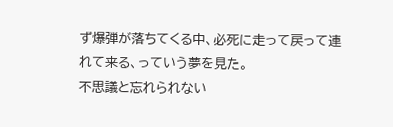ず爆弾が落ちてくる中、必死に走って戻って連れて来る、っていう夢を見た。
不思議と忘れられない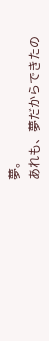夢。
あれも、夢だからできたの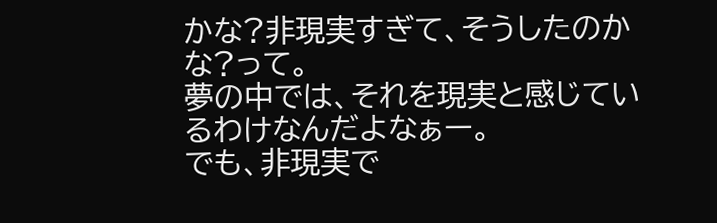かな?非現実すぎて、そうしたのかな?って。
夢の中では、それを現実と感じているわけなんだよなぁー。
でも、非現実で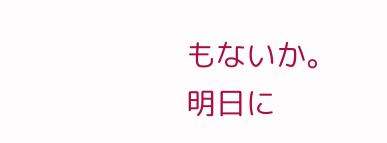もないか。明日に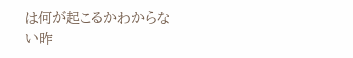は何が起こるかわからない昨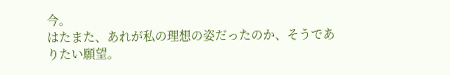今。
はたまた、あれが私の理想の姿だったのか、そうでありたい願望。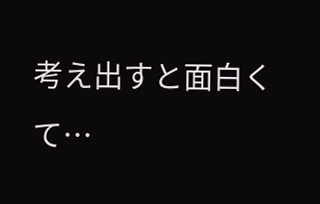考え出すと面白くて…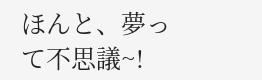ほんと、夢って不思議~!